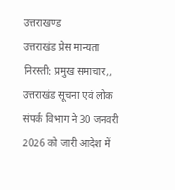उत्तराखण्ड
उत्तराखंड प्रेस मान्यता निरस्ती: प्रमुख समाचार,,
उत्तराखंड सूचना एवं लोक संपर्क विभाग ने 30 जनवरी 2026 को जारी आदेश में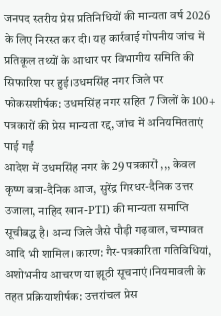जनपद स्तरीय प्रेस प्रतिनिधियों की मान्यता वर्ष 2026 के लिए निरस्त कर दी। यह कार्रवाई गोपनीय जांच में प्रतिकूल तथ्यों के आधार पर विभागीय समिति की सिफारिश पर हुई।उधमसिंह नगर जिले पर फोकसशीर्षक: उधमसिंह नगर सहित 7 जिलों के 100+ पत्रकारों की प्रेस मान्यता रद्द, जांच में अनियमितताएं पाई गईं
आदेश में उधमसिंह नगर के 29 पत्रकारों ,,, केवल कृष्ण बत्रा-दैनिक आज, सुरेंद्र गिरधर-दैनिक उत्तर उजाला, नाहिद खान-PTI) की मान्यता समाप्ति सूचीबद्ध है। अन्य जिले जैसे पौड़ी गढ़वाल, चम्पावत आदि भी शामिल। कारण: गैर-पत्रकारिता गतिविधियां, अशोभनीय आचरण या झूठी सूचनाएं।नियमावली के तहत प्रक्रियाशीर्षक: उत्तरांचल प्रेस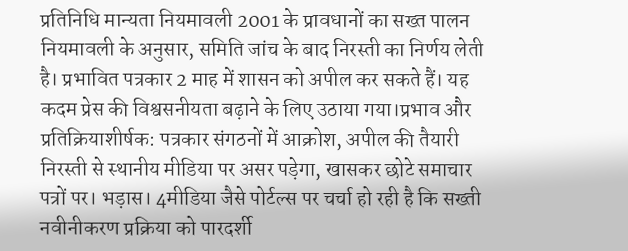प्रतिनिधि मान्यता नियमावली 2001 के प्रावधानों का सख्त पालन
नियमावली के अनुसार, समिति जांच के बाद निरस्ती का निर्णय लेती है। प्रभावित पत्रकार 2 माह में शासन को अपील कर सकते हैं। यह कदम प्रेस की विश्वसनीयता बढ़ाने के लिए उठाया गया।प्रभाव और प्रतिक्रियाशीर्षक: पत्रकार संगठनों में आक्रोश, अपील की तैयारी
निरस्ती से स्थानीय मीडिया पर असर पड़ेगा, खासकर छोटे समाचार पत्रों पर। भड़ास। 4मीडिया जैसे पोर्टल्स पर चर्चा हो रही है कि सख्ती नवीनीकरण प्रक्रिया को पारदर्शी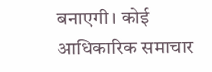बनाएगी। कोई आधिकारिक समाचार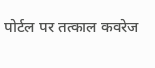पोर्टल पर तत्काल कवरेज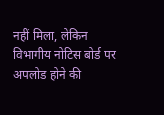नहीं मिला, लेकिन विभागीय नोटिस बोर्ड पर अपलोड होने की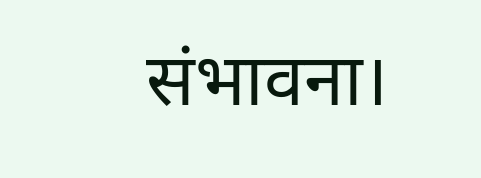संभावना।